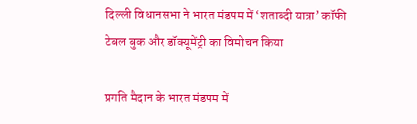दिल्ली विधानसभा ने भारत मंडपम में ‘शताब्दी यात्रा’ कॉफी टेबल बुक और डॉक्यूमेंट्री का विमोचन किया

प्रगति मैदान के भारत मंडपम में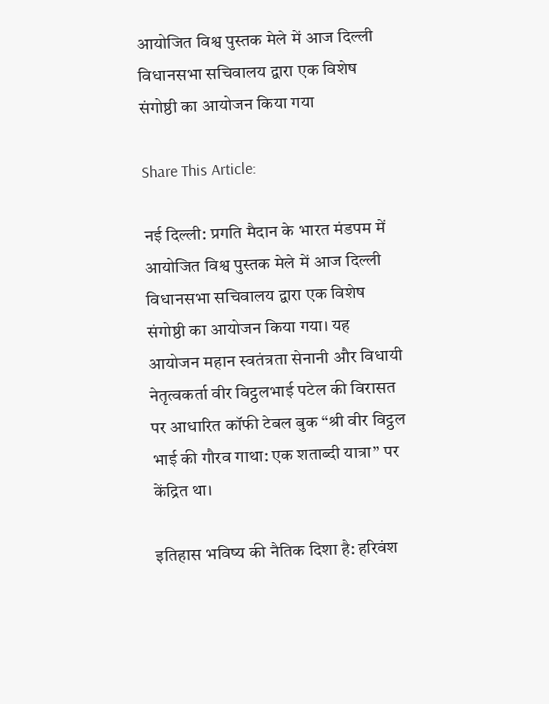आयोजित विश्व पुस्तक मेले में आज दिल्ली विधानसभा सचिवालय द्वारा एक विशेष संगोष्ठी का आयोजन किया गया

Share This Article:

नई दिल्ली: प्रगति मैदान के भारत मंडपम में आयोजित विश्व पुस्तक मेले में आज दिल्ली विधानसभा सचिवालय द्वारा एक विशेष संगोष्ठी का आयोजन किया गया। यह आयोजन महान स्वतंत्रता सेनानी और विधायी नेतृत्वकर्ता वीर विट्ठलभाई पटेल की विरासत पर आधारित कॉफी टेबल बुक “श्री वीर विट्ठल भाई की गौरव गाथा: एक शताब्दी यात्रा” पर केंद्रित था।

इतिहास भविष्य की नैतिक दिशा है: हरिवंश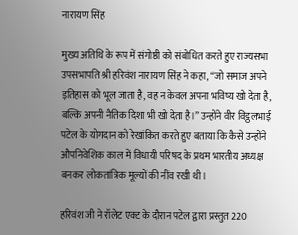नारायण सिंह

मुख्य अतिथि के रूप में संगोष्ठी को संबोधित करते हुए राज्यसभा उपसभापति श्री हरिवंश नारायण सिंह ने कहा, “जो समाज अपने इतिहास को भूल जाता है, वह न केवल अपना भविष्य खो देता है, बल्कि अपनी नैतिक दिशा भी खो देता है।” उन्होंने वीर विट्ठलभाई पटेल के योगदान को रेखांकित करते हुए बताया कि कैसे उन्होंने औपनिवेशिक काल में विधायी परिषद के प्रथम भारतीय अध्यक्ष बनकर लोकतांत्रिक मूल्यों की नींव रखी थी।

हरिवंश जी ने रॉलेट एक्ट के दौरान पटेल द्वारा प्रस्तुत 220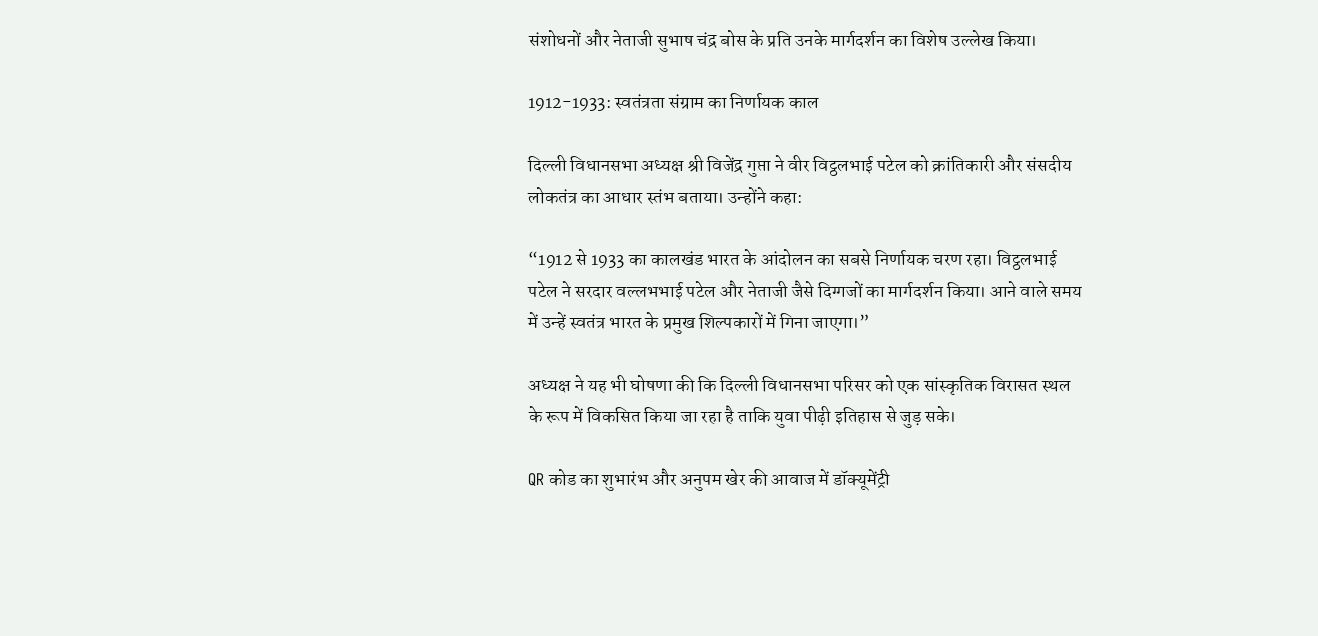संशोधनों और नेताजी सुभाष चंद्र बोस के प्रति उनके मार्गदर्शन का विशेष उल्लेख किया।

1912-1933: स्वतंत्रता संग्राम का निर्णायक काल

दिल्ली विधानसभा अध्यक्ष श्री विजेंद्र गुप्ता ने वीर विट्ठलभाई पटेल को क्रांतिकारी और संसदीय लोकतंत्र का आधार स्तंभ बताया। उन्होंने कहा:

“1912 से 1933 का कालखंड भारत के आंदोलन का सबसे निर्णायक चरण रहा। विट्ठलभाई पटेल ने सरदार वल्लभभाई पटेल और नेताजी जैसे दिग्गजों का मार्गदर्शन किया। आने वाले समय में उन्हें स्वतंत्र भारत के प्रमुख शिल्पकारों में गिना जाएगा।”

अध्यक्ष ने यह भी घोषणा की कि दिल्ली विधानसभा परिसर को एक सांस्कृतिक विरासत स्थल के रूप में विकसित किया जा रहा है ताकि युवा पीढ़ी इतिहास से जुड़ सके।

QR कोड का शुभारंभ और अनुपम खेर की आवाज में डॉक्यूमेंट्री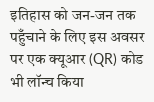इतिहास को जन-जन तक पहुँचाने के लिए इस अवसर पर एक क्यूआर (QR) कोड भी लॉन्च किया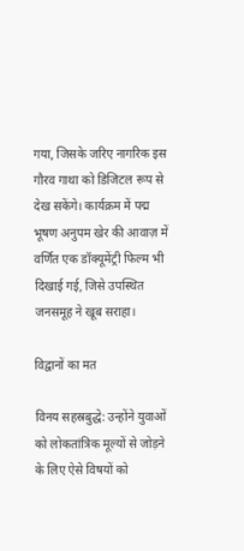गया, जिसके जरिए नागरिक इस गौरव गाथा को डिजिटल रूप से देख सकेंगे। कार्यक्रम में पद्म भूषण अनुपम खेर की आवाज़ में वर्णित एक डॉक्यूमेंट्री फिल्म भी दिखाई गई, जिसे उपस्थित जनसमूह ने खूब सराहा।

विद्वानों का मत

विनय सहस्रबुद्धे: उन्होंने युवाओं को लोकतांत्रिक मूल्यों से जोड़ने के लिए ऐसे विषयों को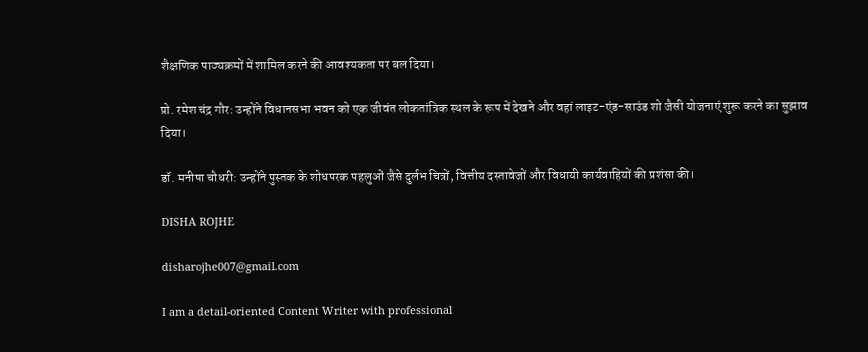शैक्षणिक पाठ्यक्रमों में शामिल करने की आवश्यकता पर बल दिया।

प्रो. रमेश चंद्र गौर: उन्होंने विधानसभा भवन को एक जीवंत लोकतांत्रिक स्थल के रूप में देखने और वहां लाइट-एंड-साउंड शो जैसी योजनाएं शुरू करने का सुझाव दिया।

डॉ. मनीषा चौधरी: उन्होंने पुस्तक के शोधपरक पहलुओं जैसे दुर्लभ चित्रों, वित्तीय दस्तावेजों और विधायी कार्यवाहियों की प्रशंसा की।

DISHA ROJHE

disharojhe007@gmail.com

I am a detail-oriented Content Writer with professional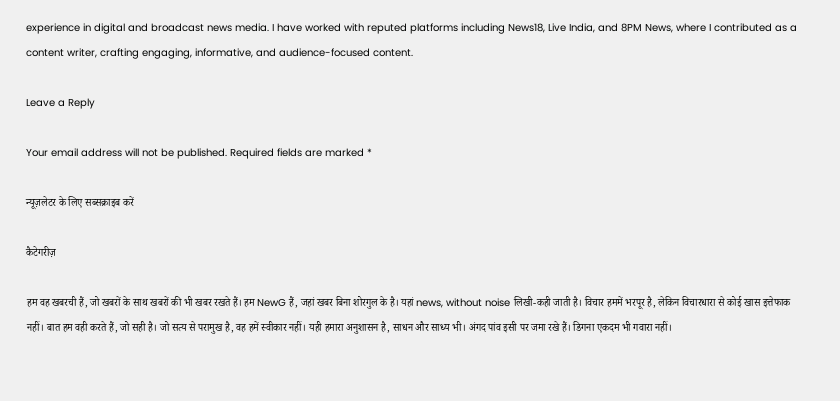experience in digital and broadcast news media. I have worked with reputed platforms including News18, Live India, and 8PM News, where I contributed as a content writer, crafting engaging, informative, and audience-focused content.

Leave a Reply

Your email address will not be published. Required fields are marked *

न्यूज़लेटर के लिए सब्सक्राइब करें

कैटेगरीज़

हम वह खबरची हैं, जो खबरों के साथ खबरों की भी खबर रखते हैं। हम NewG हैं, जहां खबर बिना शोरगुल के है। यहां news, without noise लिखी-कही जाती है। विचार हममें भरपूर है, लेकिन विचारधारा से कोई खास इत्तेफाक नहीं। बात हम वही करते हैं, जो सही है। जो सत्य से परामुख है, वह हमें स्वीकार नहीं। यही हमारा अनुशासन है, साधन और साध्य भी। अंगद पांव इसी पर जमा रखे हैं। डिगना एकदम भी गवारा नहीं।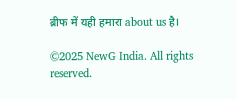ब्रीफ में यही हमारा about us है।

©2025 NewG India. All rights reserved.